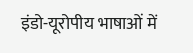इंडो-यूरोपीय भाषाओं में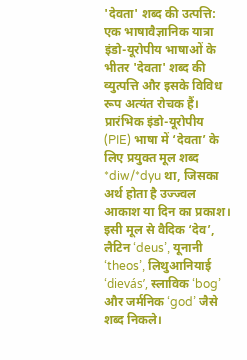'देवता' शब्द की उत्पत्ति: एक भाषावैज्ञानिक यात्रा
इंडो-यूरोपीय भाषाओं के भीतर 'देवता' शब्द की व्युत्पत्ति और इसके विविध रूप अत्यंत रोचक हैं। प्रारंभिक इंडो-यूरोपीय (PIE) भाषा में ‘देवता’ के लिए प्रयुक्त मूल शब्द *diw/*dyu था, जिसका अर्थ होता है उज्ज्वल आकाश या दिन का प्रकाश। इसी मूल से वैदिक ‘देव’, लैटिन ‘deus’, यूनानी ‘theos’, लिथुआनियाई ‘dievás’, स्लाविक ‘bog’ और जर्मनिक ‘god’ जैसे शब्द निकले।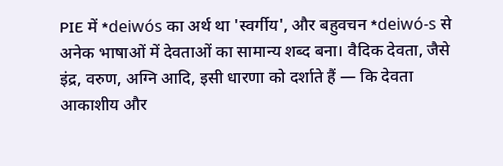PIE में *deiwós का अर्थ था 'स्वर्गीय', और बहुवचन *deiwó-s से अनेक भाषाओं में देवताओं का सामान्य शब्द बना। वैदिक देवता, जैसे इंद्र, वरुण, अग्नि आदि, इसी धारणा को दर्शाते हैं — कि देवता आकाशीय और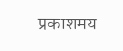प्रकाशमय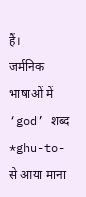हैं।
जर्मनिक भाषाओं में ‘god’ शब्द *ghu-to- से आया माना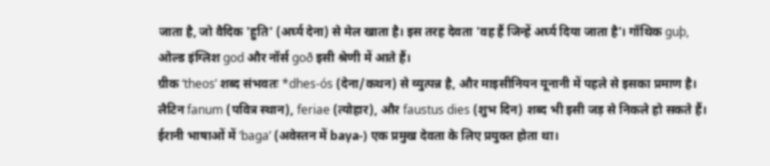जाता है, जो वैदिक 'हुति' (अर्घ्य देना) से मेल खाता है। इस तरह देवता 'वह हैं जिन्हें अर्घ्य दिया जाता है'। गॉथिक guþ, ओल्ड इंग्लिश god और नॉर्स goð इसी श्रेणी में आते हैं।
ग्रीक ‘theos’ शब्द संभवतः *dhes-ós (देना/कथन) से व्युत्पन्न है, और माइसीनियन यूनानी में पहले से इसका प्रमाण है। लैटिन fanum (पवित्र स्थान), feriae (त्योहार), और faustus dies (शुभ दिन) शब्द भी इसी जड़ से निकले हो सकते हैं।
ईरानी भाषाओं में ‘baga’ (अवेस्तन में baγa-) एक प्रमुख देवता के लिए प्रयुक्त होता था।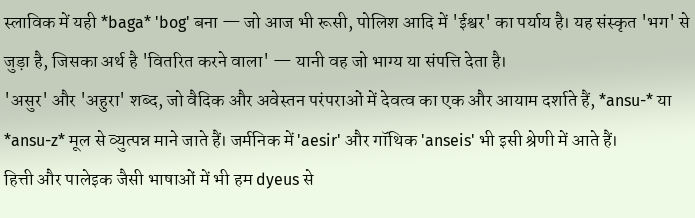स्लाविक में यही *baga* 'bog' बना — जो आज भी रूसी, पोलिश आदि में 'ईश्वर' का पर्याय है। यह संस्कृत 'भग' से जुड़ा है, जिसका अर्थ है 'वितरित करने वाला' — यानी वह जो भाग्य या संपत्ति देता है।
'असुर' और 'अहुरा' शब्द, जो वैदिक और अवेस्तन परंपराओं में देवत्व का एक और आयाम दर्शाते हैं, *ansu-* या *ansu-z* मूल से व्युत्पन्न माने जाते हैं। जर्मनिक में 'aesir' और गॉथिक 'anseis' भी इसी श्रेणी में आते हैं।
हित्ती और पालेइक जैसी भाषाओं में भी हम dyeus से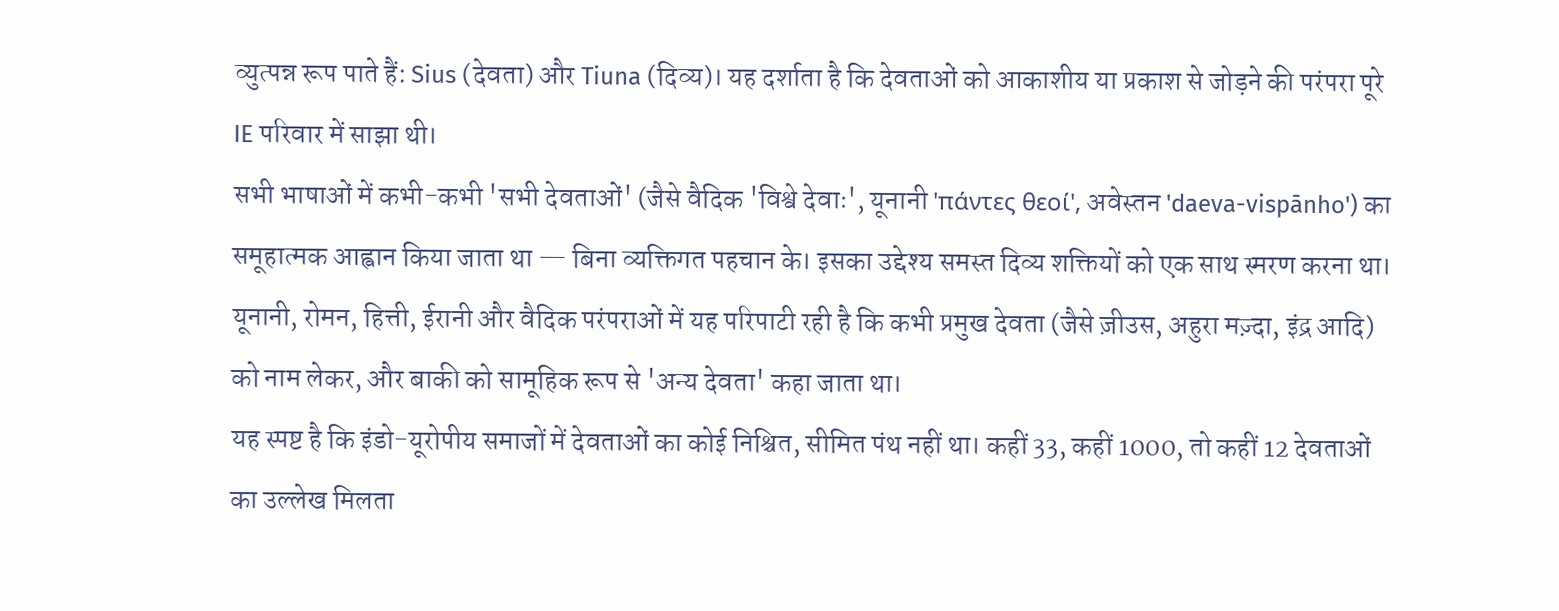व्युत्पन्न रूप पाते हैं: Sius (देवता) और Tiuna (दिव्य)। यह दर्शाता है कि देवताओं को आकाशीय या प्रकाश से जोड़ने की परंपरा पूरे IE परिवार में साझा थी।
सभी भाषाओं में कभी-कभी 'सभी देवताओं' (जैसे वैदिक 'विश्वे देवाः', यूनानी 'πάντες θεοί', अवेस्तन 'daeva-vispānho') का समूहात्मक आह्वान किया जाता था — बिना व्यक्तिगत पहचान के। इसका उद्देश्य समस्त दिव्य शक्तियों को एक साथ स्मरण करना था।
यूनानी, रोमन, हित्ती, ईरानी और वैदिक परंपराओं में यह परिपाटी रही है कि कभी प्रमुख देवता (जैसे ज़ीउस, अहुरा मज़्दा, इंद्र आदि) को नाम लेकर, और बाकी को सामूहिक रूप से 'अन्य देवता' कहा जाता था।
यह स्पष्ट है कि इंडो-यूरोपीय समाजों में देवताओं का कोई निश्चित, सीमित पंथ नहीं था। कहीं 33, कहीं 1000, तो कहीं 12 देवताओं का उल्लेख मिलता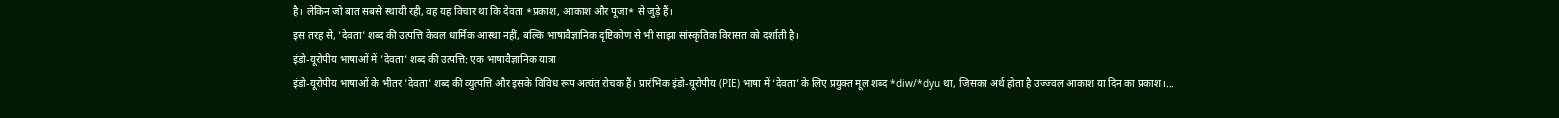है। लेकिन जो बात सबसे स्थायी रही, वह यह विचार था कि देवता *प्रकाश, आकाश और पूजा* से जुड़े हैं।
इस तरह से, 'देवता' शब्द की उत्पत्ति केवल धार्मिक आस्था नहीं, बल्कि भाषावैज्ञानिक दृष्टिकोण से भी साझा सांस्कृतिक विरासत को दर्शाती है।
इंडो-यूरोपीय भाषाओं में 'देवता' शब्द की उत्पत्ति: एक भाषावैज्ञानिक यात्रा
इंडो-यूरोपीय भाषाओं के भीतर 'देवता' शब्द की व्युत्पत्ति और इसके विविध रूप अत्यंत रोचक हैं। प्रारंभिक इंडो-यूरोपीय (PIE) भाषा में ‘देवता’ के लिए प्रयुक्त मूल शब्द *diw/*dyu था, जिसका अर्थ होता है उज्ज्वल आकाश या दिन का प्रकाश।...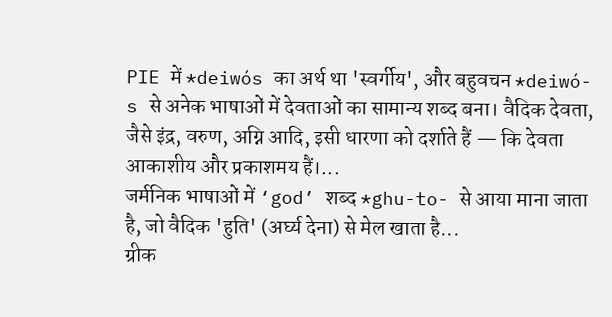PIE में *deiwós का अर्थ था 'स्वर्गीय', और बहुवचन *deiwó-s से अनेक भाषाओं में देवताओं का सामान्य शब्द बना। वैदिक देवता, जैसे इंद्र, वरुण, अग्नि आदि, इसी धारणा को दर्शाते हैं — कि देवता आकाशीय और प्रकाशमय हैं।...
जर्मनिक भाषाओं में ‘god’ शब्द *ghu-to- से आया माना जाता है, जो वैदिक 'हुति' (अर्घ्य देना) से मेल खाता है...
ग्रीक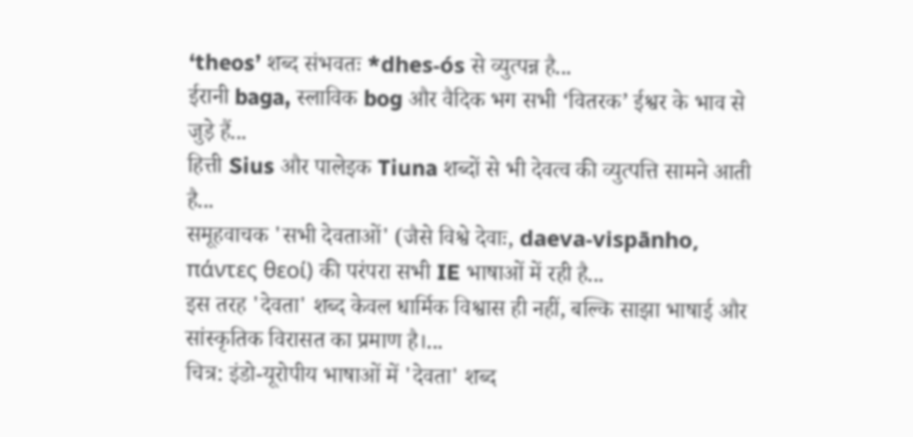‘theos’ शब्द संभवतः *dhes-ós से व्युत्पन्न है...
ईरानी baga, स्लाविक bog और वैदिक भग सभी ‘वितरक’ ईश्वर के भाव से जुड़े हैं...
हित्ती Sius और पालेइक Tiuna शब्दों से भी देवत्व की व्युत्पत्ति सामने आती है...
समूहवाचक 'सभी देवताओं' (जैसे विश्वे देवाः, daeva-vispānho, πάντες θεοί) की परंपरा सभी IE भाषाओं में रही है...
इस तरह 'देवता' शब्द केवल धार्मिक विश्वास ही नहीं, बल्कि साझा भाषाई और सांस्कृतिक विरासत का प्रमाण है।...
चित्र: इंडो-यूरोपीय भाषाओं में 'देवता' शब्द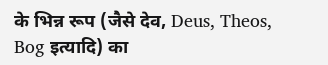के भिन्न रूप (जैसे देव, Deus, Theos, Bog इत्यादि) का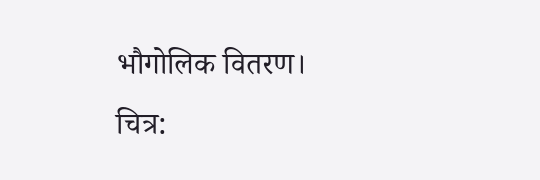भौगोलिक वितरण।
चित्र: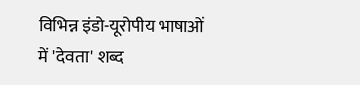विभिन्न इंडो-यूरोपीय भाषाओं में 'देवता' शब्द